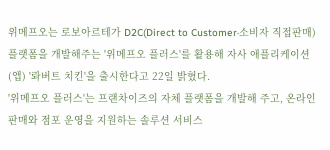위메프오는 로보아르테가 D2C(Direct to Customer·소비자 직접판매) 플랫폼을 개발해주는 '위메프오 플러스'를 활용해 자사 애플리케이션(앱) '롸버트 치킨'을 출시한다고 22일 밝혔다.
'위메프오 플러스'는 프랜차이즈의 자체 플랫폼을 개발해 주고, 온라인 판매와 점포 운영을 지원하는 솔루션 서비스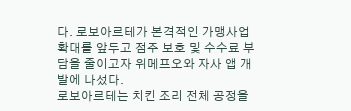다. 로보아르테가 본격적인 가맹사업 확대를 앞두고 점주 보호 및 수수료 부담을 줄이고자 위메프오와 자사 앱 개발에 나섰다.
로보아르테는 치킨 조리 전체 공정을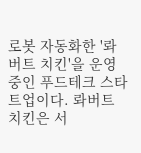로봇 자동화한 '롸버트 치킨'을 운영 중인 푸드테크 스타트업이다. 롸버트 치킨은 서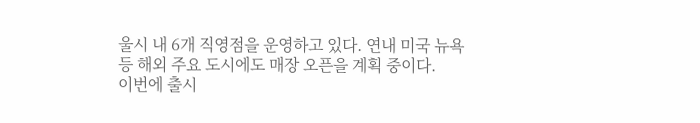울시 내 6개 직영점을 운영하고 있다. 연내 미국 뉴욕 등 해외 주요 도시에도 매장 오픈을 계획 중이다.
이번에 출시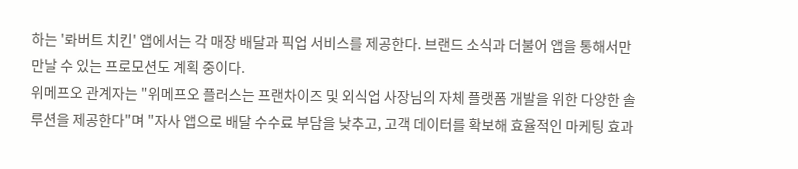하는 '롸버트 치킨' 앱에서는 각 매장 배달과 픽업 서비스를 제공한다. 브랜드 소식과 더불어 앱을 통해서만 만날 수 있는 프로모션도 계획 중이다.
위메프오 관계자는 "위메프오 플러스는 프랜차이즈 및 외식업 사장님의 자체 플랫폼 개발을 위한 다양한 솔루션을 제공한다"며 "자사 앱으로 배달 수수료 부담을 낮추고, 고객 데이터를 확보해 효율적인 마케팅 효과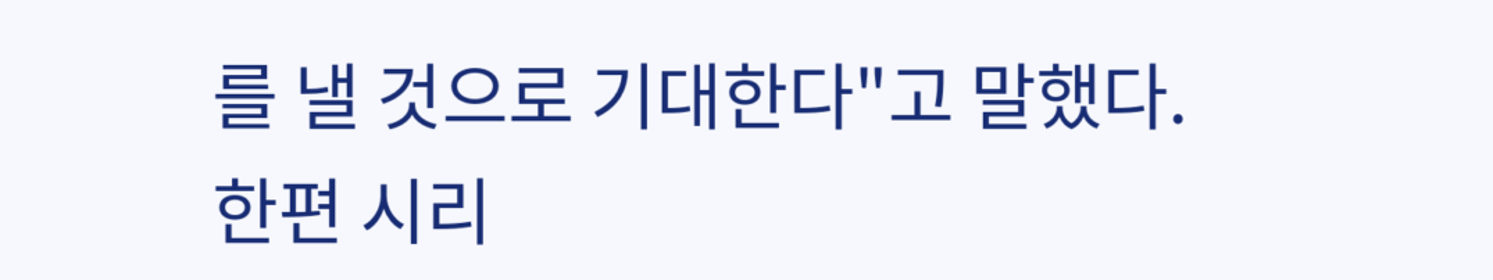를 낼 것으로 기대한다"고 말했다.
한편 시리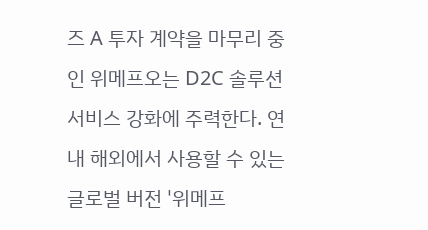즈 A 투자 계약을 마무리 중인 위메프오는 D2C 솔루션 서비스 강화에 주력한다. 연내 해외에서 사용할 수 있는 글로벌 버전 '위메프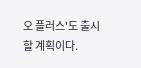오 플러스'도 출시할 계획이다.